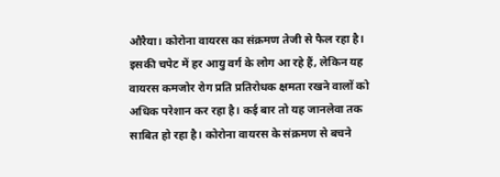औरैया। कोरोना वायरस का संक्रमण तेजी से फैल रहा है। इसकी चपेट में हर आयु वर्ग के लोग आ रहे हैं, लेकिन यह वायरस कमजोर रोग प्रति प्रतिरोधक क्षमता रखने वालों को अधिक परेशान कर रहा है। कई बार तो यह जानलेवा तक साबित हो रहा है। कोरोना वायरस के संक्रमण से बचने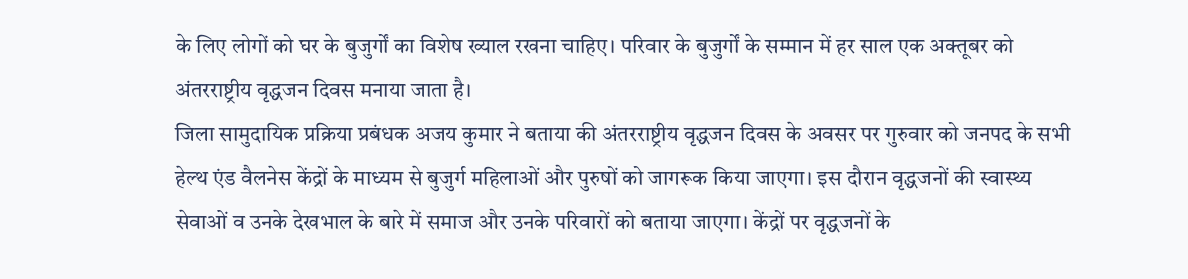के लिए लोगों को घर के बुजुर्गों का विशेष ख्याल रखना चाहिए। परिवार के बुजुर्गों के सम्मान में हर साल एक अक्तूबर को अंतरराष्ट्रीय वृद्धजन दिवस मनाया जाता है।
जिला सामुदायिक प्रक्रिया प्रबंधक अजय कुमार ने बताया की अंतरराष्ट्रीय वृद्धजन दिवस के अवसर पर गुरुवार को जनपद के सभी हेल्थ एंड वैलनेस केंद्रों के माध्यम से बुजुर्ग महिलाओं और पुरुषों को जागरूक किया जाएगा। इस दौरान वृद्धजनों की स्वास्थ्य सेवाओं व उनके देखभाल के बारे में समाज और उनके परिवारों को बताया जाएगा। केंद्रों पर वृद्धजनों के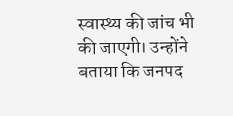स्वास्थ्य की जांच भी की जाएगी। उन्होंने बताया कि जनपद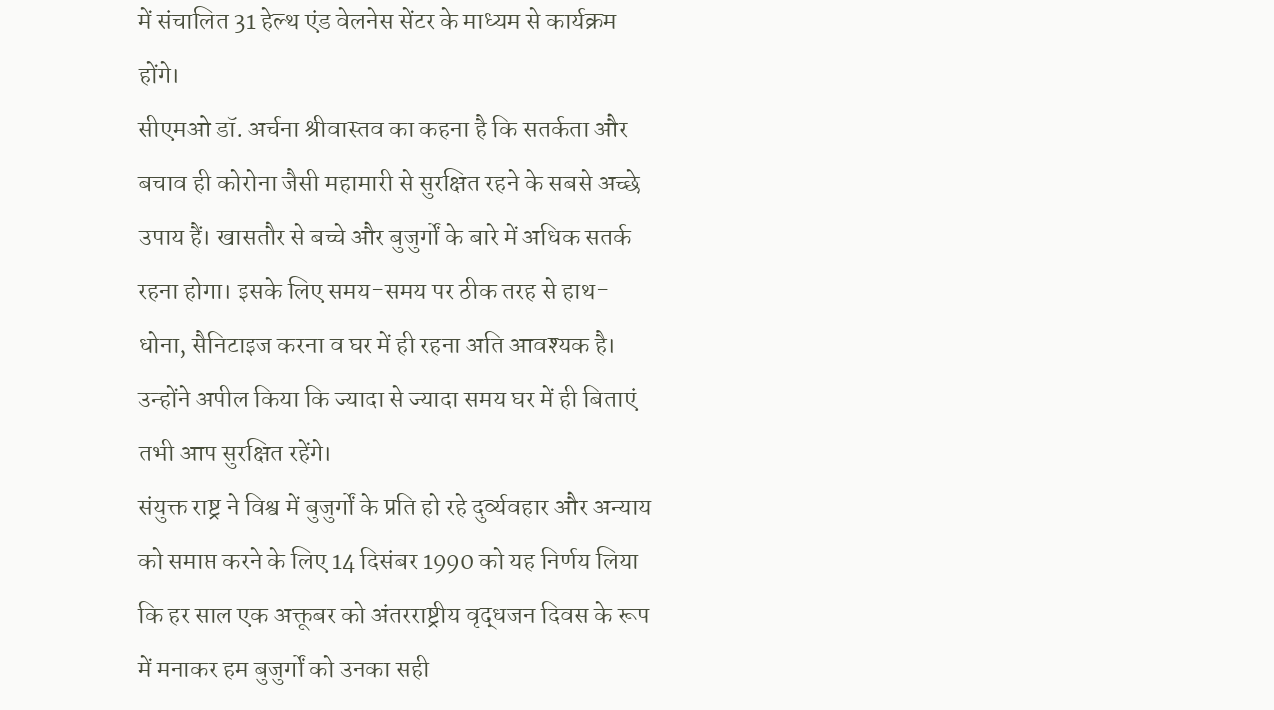में संचालित 31 हेल्थ एंड वेलनेस सेंटर के माध्यम से कार्यक्रम होंगे।
सीएमओ डॉ. अर्चना श्रीवास्तव का कहना है कि सतर्कता और बचाव ही कोरोना जैसी महामारी से सुरक्षित रहने के सबसे अच्छे उपाय हैं। खासतौर से बच्चे और बुजुर्गों के बारे में अधिक सतर्क रहना होगा। इसके लिए समय-समय पर ठीक तरह से हाथ-धोना, सैनिटाइज करना व घर में ही रहना अति आवश्यक है। उन्होंने अपील किया कि ज्यादा से ज्यादा समय घर में ही बिताएं तभी आप सुरक्षित रहेंगे।
संयुक्त राष्ट्र ने विश्व में बुजुर्गों के प्रति हो रहे दुर्व्यवहार और अन्याय को समाप्त करने के लिए 14 दिसंबर 1990 को यह निर्णय लिया कि हर साल एक अक्तूबर को अंतरराष्ट्रीय वृद्धजन दिवस के रूप में मनाकर हम बुजुर्गों को उनका सही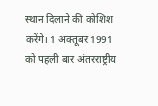स्थान दिलाने की कोशिश करेंगे। 1 अक्तूबर 1991 को पहली बार अंतरराष्ट्रीय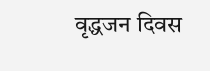वृद्धजन दिवस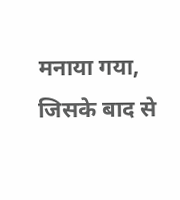मनाया गया, जिसके बाद से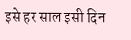इसे हर साल इसी दिन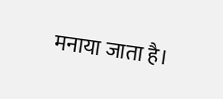मनाया जाता है।